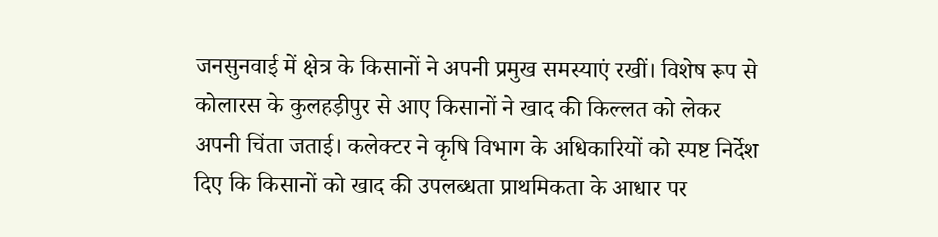जनसुनवाई में क्षेत्र के किसानों ने अपनी प्रमुख समस्याएं रखीं। विशेष रूप से कोलारस के कुलहड़ीपुर से आए किसानों ने खाद की किल्लत को लेकर अपनी चिंता जताई। कलेक्टर ने कृषि विभाग के अधिकारियों को स्पष्ट निर्देश दिए कि किसानों को खाद की उपलब्धता प्राथमिकता के आधार पर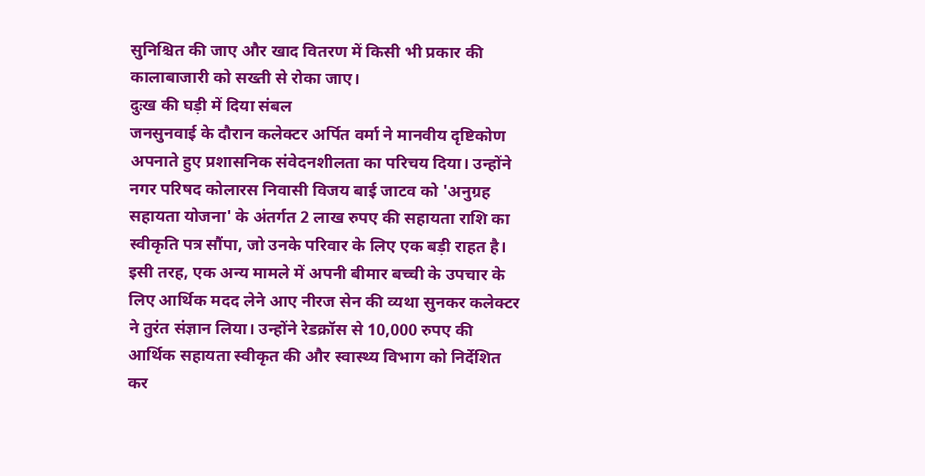सुनिश्चित की जाए और खाद वितरण में किसी भी प्रकार की कालाबाजारी को सख्ती से रोका जाए।
दुःख की घड़ी में दिया संबल
जनसुनवाई के दौरान कलेक्टर अर्पित वर्मा ने मानवीय दृष्टिकोण अपनाते हुए प्रशासनिक संवेदनशीलता का परिचय दिया। उन्होंने नगर परिषद कोलारस निवासी विजय बाई जाटव को 'अनुग्रह सहायता योजना' के अंतर्गत 2 लाख रुपए की सहायता राशि का स्वीकृति पत्र सौंपा, जो उनके परिवार के लिए एक बड़ी राहत है।
इसी तरह, एक अन्य मामले में अपनी बीमार बच्ची के उपचार के लिए आर्थिक मदद लेने आए नीरज सेन की व्यथा सुनकर कलेक्टर ने तुरंत संज्ञान लिया। उन्होंने रेडक्रॉस से 10,000 रुपए की आर्थिक सहायता स्वीकृत की और स्वास्थ्य विभाग को निर्देशित कर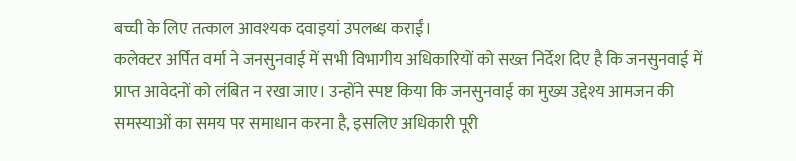बच्ची के लिए तत्काल आवश्यक दवाइयां उपलब्ध कराईं।
कलेक्टर अर्पित वर्मा ने जनसुनवाई में सभी विभागीय अधिकारियों को सख्त निर्देश दिए है कि जनसुनवाई में प्राप्त आवेदनों को लंबित न रखा जाए। उन्होंने स्पष्ट किया कि जनसुनवाई का मुख्य उद्देश्य आमजन की समस्याओं का समय पर समाधान करना है, इसलिए अधिकारी पूरी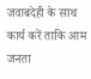जवाबदेही के साथ कार्य करें ताकि आम जनता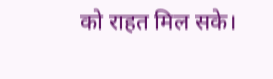को राहत मिल सके।